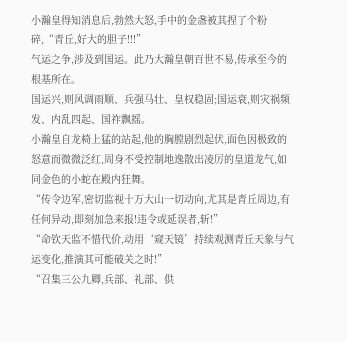小瀚皇得知消息后,勃然大怒,手中的金盏被其捏了个粉碎,“青丘,好大的胆子!!!”
气运之争,涉及到国运。此乃大瀚皇朝百世不易,传承至今的根基所在。
国运兴,则风调雨顺、兵强马壮、皇权稳固;国运衰,则灾祸频发、内乱四起、国祚飘摇。
小瀚皇自龙椅上猛的站起,他的胸膛剧烈起伏,面色因极致的怒意而微微泛红,周身不受控制地逸散出凌厉的皇道龙气,如同金色的小蛇在殿内狂舞。
“传令边军,密切监视十万大山一切动向,尤其是青丘周边,有任何异动,即刻加急来报!违令或延误者,斩!”
“命钦天监不惜代价,动用‘窥天镜’持续观测青丘天象与气运变化,推演其可能破关之时!”
“召集三公九卿,兵部、礼部、供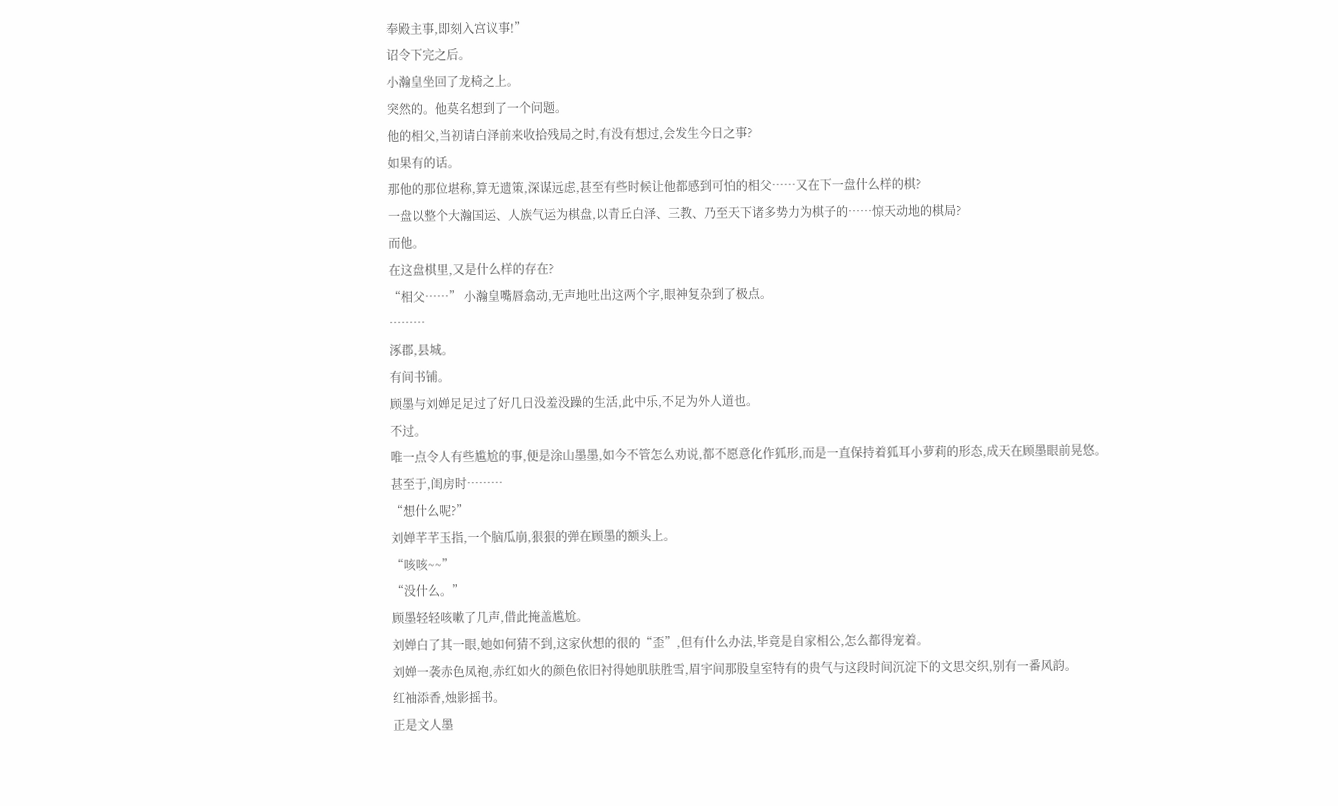奉殿主事,即刻入宫议事!”
诏令下完之后。
小瀚皇坐回了龙椅之上。
突然的。他莫名想到了一个问题。
他的相父,当初请白泽前来收拾残局之时,有没有想过,会发生今日之事?
如果有的话。
那他的那位堪称,算无遗策,深谋远虑,甚至有些时候让他都感到可怕的相父……又在下一盘什么样的棋?
一盘以整个大瀚国运、人族气运为棋盘,以青丘白泽、三教、乃至天下诸多势力为棋子的……惊天动地的棋局?
而他。
在这盘棋里,又是什么样的存在?
“相父……” 小瀚皇嘴唇翕动,无声地吐出这两个字,眼神复杂到了极点。
………
涿郡,县城。
有间书铺。
顾墨与刘婵足足过了好几日没羞没躁的生活,此中乐,不足为外人道也。
不过。
唯一点令人有些尴尬的事,便是涂山墨墨,如今不管怎么劝说,都不愿意化作狐形,而是一直保持着狐耳小萝莉的形态,成天在顾墨眼前晃悠。
甚至于,闺房时………
“想什么呢?”
刘婵芊芊玉指,一个脑瓜崩,狠狠的弹在顾墨的额头上。
“咳咳~~”
“没什么。”
顾墨轻轻咳嗽了几声,借此掩盖尴尬。
刘婵白了其一眼,她如何猜不到,这家伙想的很的“歪”,但有什么办法,毕竟是自家相公,怎么都得宠着。
刘婵一袭赤色凤袍,赤红如火的颜色依旧衬得她肌肤胜雪,眉宇间那股皇室特有的贵气与这段时间沉淀下的文思交织,别有一番风韵。
红袖添香,烛影摇书。
正是文人墨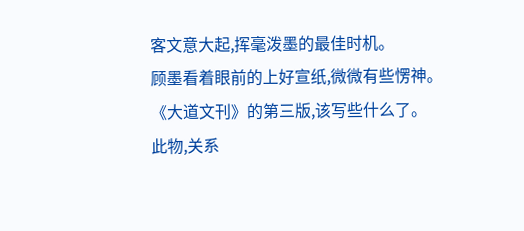客文意大起,挥毫泼墨的最佳时机。
顾墨看着眼前的上好宣纸,微微有些愣神。
《大道文刊》的第三版,该写些什么了。
此物,关系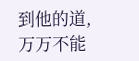到他的道,万万不能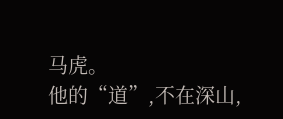马虎。
他的“道”,不在深山,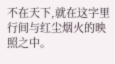不在天下,就在这字里行间与红尘烟火的映照之中。